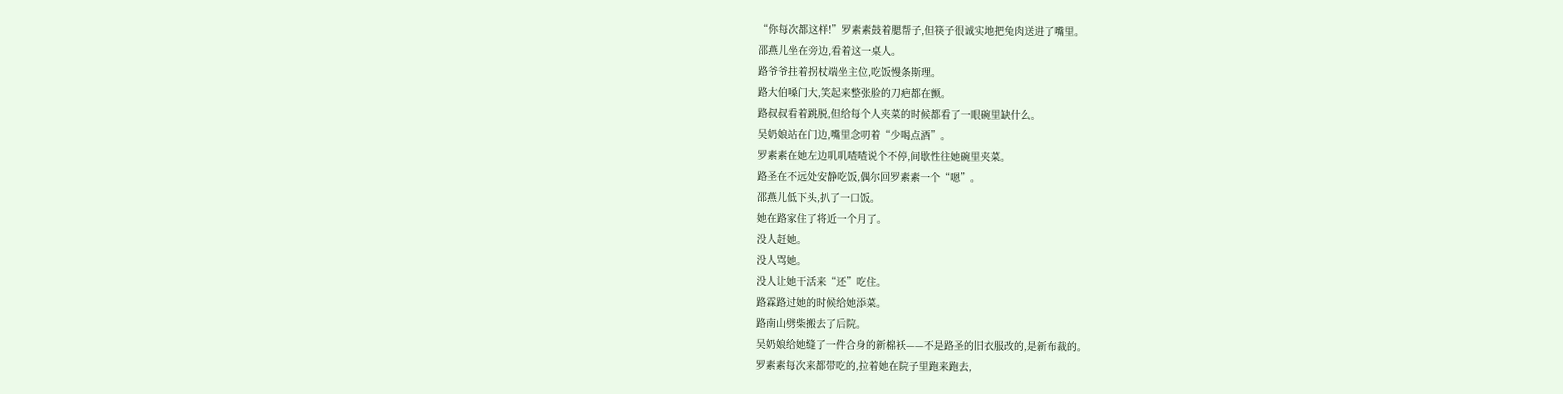“你每次都这样!”罗素素鼓着腮帮子,但筷子很诚实地把兔肉送进了嘴里。
邵燕儿坐在旁边,看着这一桌人。
路爷爷拄着拐杖端坐主位,吃饭慢条斯理。
路大伯嗓门大,笑起来整张脸的刀疤都在颤。
路叔叔看着跳脱,但给每个人夹菜的时候都看了一眼碗里缺什么。
吴奶娘站在门边,嘴里念叨着“少喝点酒”。
罗素素在她左边叽叽喳喳说个不停,间歇性往她碗里夹菜。
路圣在不远处安静吃饭,偶尔回罗素素一个“嗯”。
邵燕儿低下头,扒了一口饭。
她在路家住了将近一个月了。
没人赶她。
没人骂她。
没人让她干活来“还”吃住。
路霖路过她的时候给她添菜。
路南山劈柴搬去了后院。
吴奶娘给她缝了一件合身的新棉袄——不是路圣的旧衣服改的,是新布裁的。
罗素素每次来都带吃的,拉着她在院子里跑来跑去,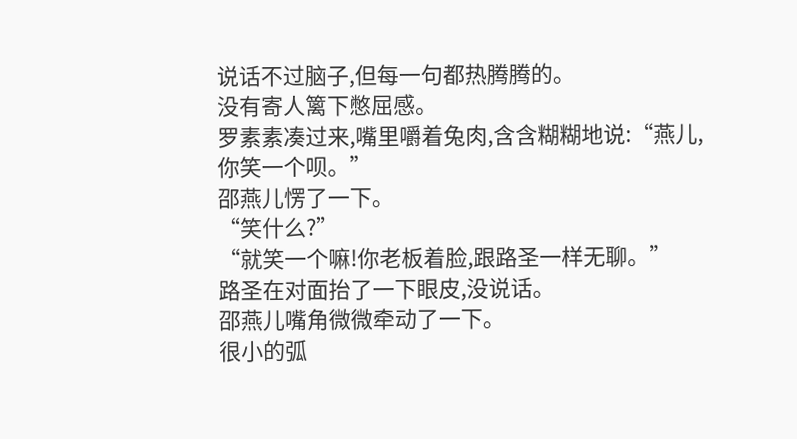说话不过脑子,但每一句都热腾腾的。
没有寄人篱下憋屈感。
罗素素凑过来,嘴里嚼着兔肉,含含糊糊地说:“燕儿,你笑一个呗。”
邵燕儿愣了一下。
“笑什么?”
“就笑一个嘛!你老板着脸,跟路圣一样无聊。”
路圣在对面抬了一下眼皮,没说话。
邵燕儿嘴角微微牵动了一下。
很小的弧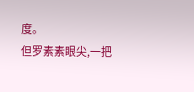度。
但罗素素眼尖,一把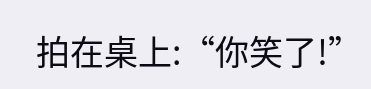拍在桌上:“你笑了!”